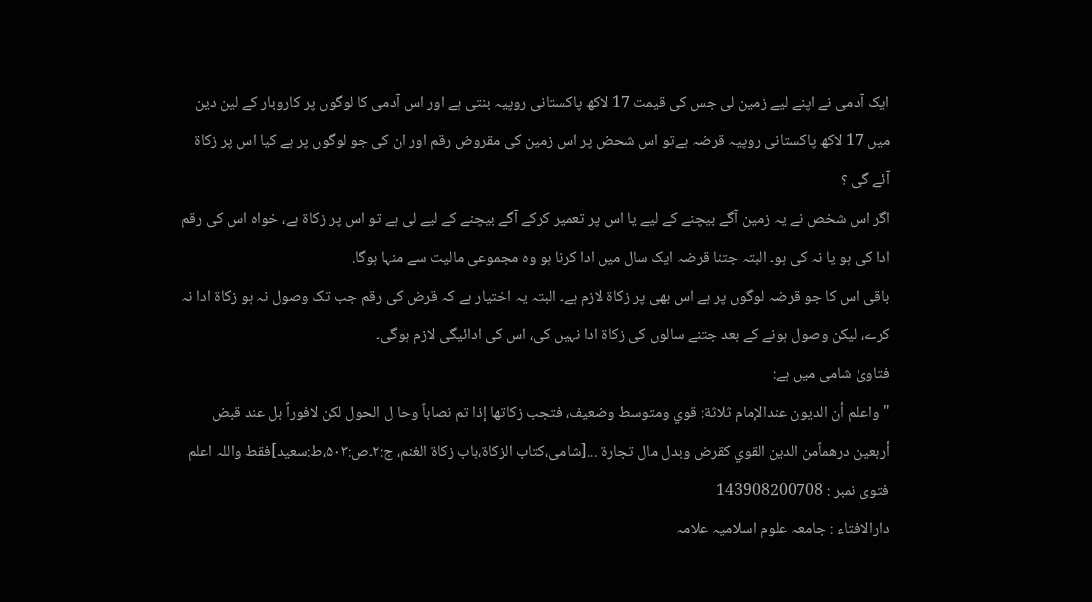ایک آدمی نے اپنے لیے زمین لی جس کی قیمت 17 لاکھ پاکستانی روپیہ بنتی ہے اور اس آدمی کا لوگوں پر کاروبار کے لین دین میں 17 لاکھ پاکستانی روپیہ قرضہ ہےتو اس شحض پر اس زمین کی مقروض رقم اور ان کی جو لوگوں پر ہے کیا اس پر زکاۃ آئے گی ؟
اگر اس شخص نے یہ زمین آگے بیچنے کے لیے یا اس پر تعمیر کرکے آگے بیچنے کے لیے لی ہے تو اس پر زکاۃ ہے، خواہ اس کی رقم ادا کی ہو یا نہ کی ہو۔ البتہ جتنا قرضہ ایک سال میں ادا کرنا ہو وہ مجموعی مالیت سے منہا ہوگا.
باقی اس کا جو قرضہ لوگوں پر ہے اس بھی پر زکاۃ لازم ہے۔ البتہ یہ اختیار ہے کہ قرض کی رقم جب تک وصول نہ ہو زکاۃ ادا نہ کرے، لیکن وصول ہونے کے بعد جتنے سالوں کی زکاۃ ادا نہیں کی، اس کی ادائیگی لازم ہوگی۔
فتاویٰ شامی میں ہے:
"واعلم أن الدیون عندالإمام ثلاثة: قوي ومتوسط وضعیف، فتجب زکاتها إذا تم نصاباً وحا ل الحول لکن لافوراً بل عند قبض أربعین درهماًمن الدین القوي کقرض وبدل مال تجارة ...[شامی،کتاب الزكاة،باب زکاة الغنم، ج:۲۔ص:۵۰۳،ط:سعید]فقط واللہ اعلم
فتوی نمبر : 143908200708
دارالافتاء : جامعہ علوم اسلامیہ علامہ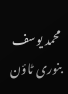محمد یوسف بنوری ٹاؤن